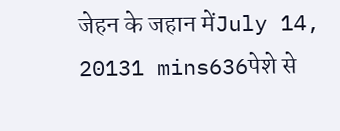जेहन के जहान मेंJuly 14, 20131 mins636पेशे से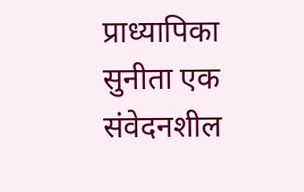प्राध्यापिका सुनीता एक संवेदनशील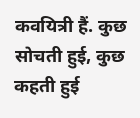कवयित्री हैं. कुछ सोचती हुई, कुछ कहती हुई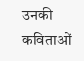उनकी कविताओं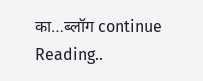का…ब्लॉग continue Reading..